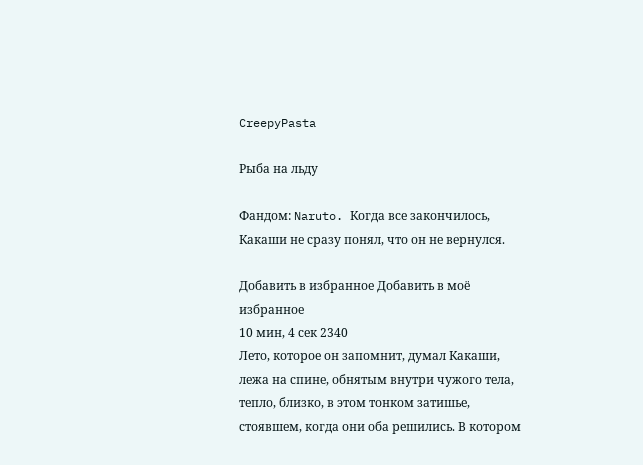CreepyPasta

Рыба на льду

Фандом: Naruto. Когда все закончилось, Какаши не сразу понял, что он не вернулся.

Добавить в избранное Добавить в моё избранное
10 мин, 4 сек 2340
Лето, которое он запомнит, думал Какаши, лежа на спине, обнятым внутри чужого тела, тепло, близко, в этом тонком затишье, стоявшем, когда они оба решились. В котором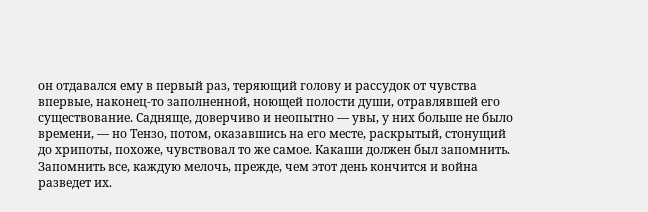он отдавался ему в первый раз, теряющий голову и рассудок от чувства впервые, наконец-то заполненной, ноющей полости души, отравлявшей его существование. Садняще, доверчиво и неопытно — увы, у них больше не было времени, — но Тензо, потом, оказавшись на его месте, раскрытый, стонущий до хрипоты, похоже, чувствовал то же самое. Какаши должен был запомнить. Запомнить все, каждую мелочь, прежде, чем этот день кончится и война разведет их.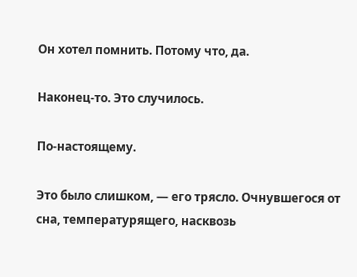Он хотел помнить. Потому что, да.

Наконец-то. Это случилось.

По-настоящему.

Это было слишком, — его трясло. Очнувшегося от сна, температурящего, насквозь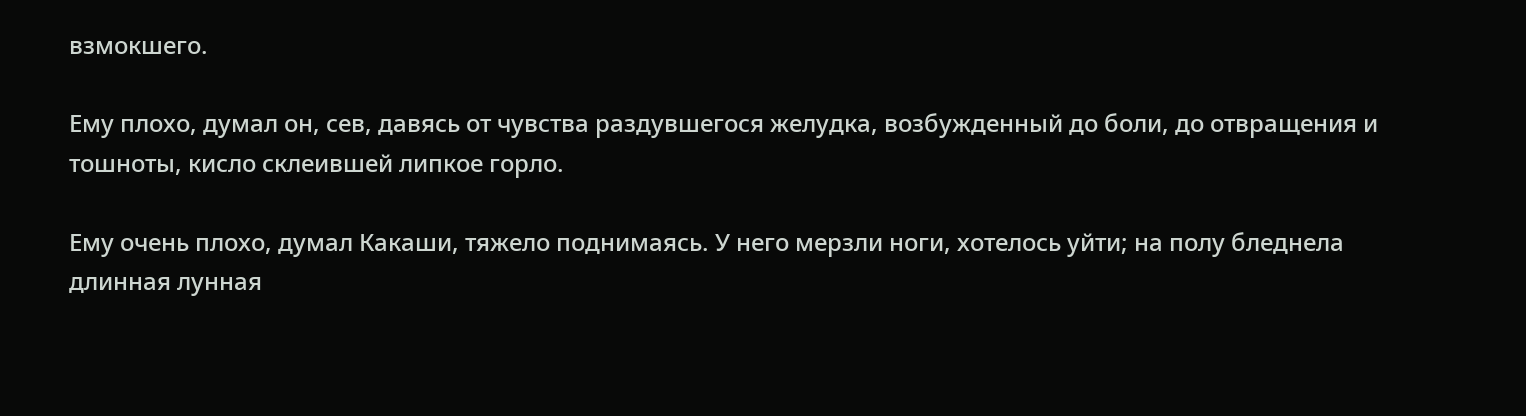взмокшего.

Ему плохо, думал он, сев, давясь от чувства раздувшегося желудка, возбужденный до боли, до отвращения и тошноты, кисло склеившей липкое горло.

Ему очень плохо, думал Какаши, тяжело поднимаясь. У него мерзли ноги, хотелось уйти; на полу бледнела длинная лунная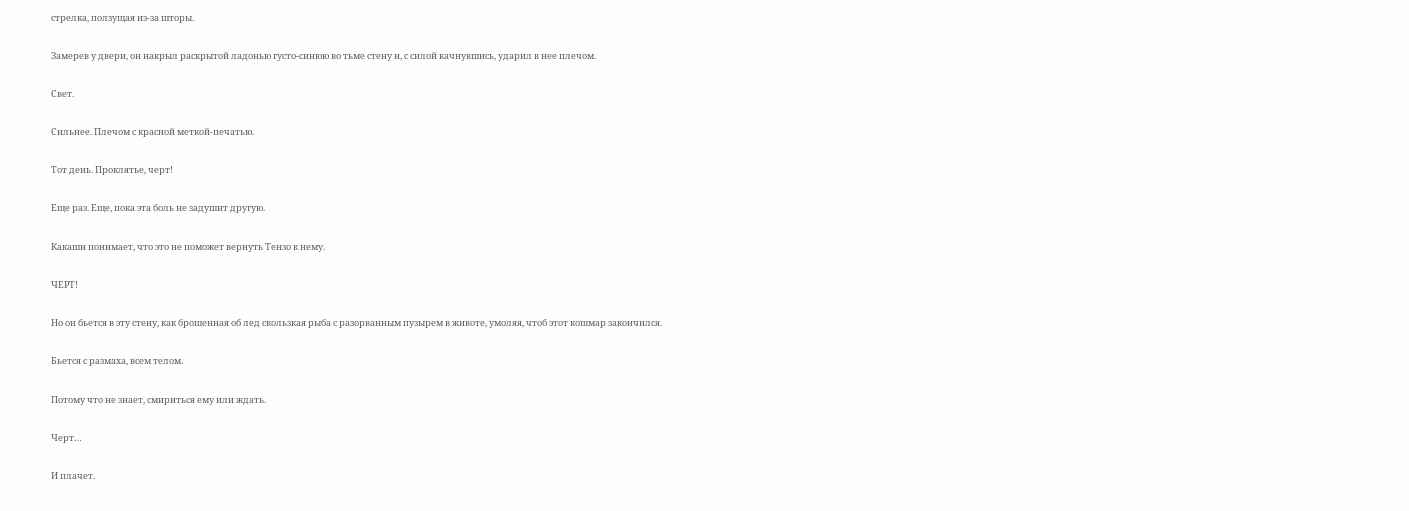стрелка, ползущая из-за шторы.

Замерев у двери, он накрыл раскрытой ладонью густо-синюю во тьме стену и, с силой качнувшись, ударил в нее плечом.

Свет.

Сильнее. Плечом с красной меткой-печатью.

Тот день. Проклятье, черт!

Еще раз. Еще, пока эта боль не задушит другую.

Какаши понимает, что это не поможет вернуть Тензо к нему.

ЧЕРТ!

Но он бьется в эту стену, как брошенная об лед скользкая рыба с разорванным пузырем в животе, умоляя, чтоб этот кошмар закончился.

Бьется с размаха, всем телом.

Потому что не знает, смириться ему или ждать.

Черт…

И плачет.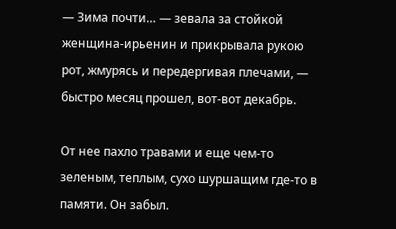— Зима почти… — зевала за стойкой женщина-ирьенин и прикрывала рукою рот, жмурясь и передергивая плечами, — быстро месяц прошел, вот-вот декабрь.

От нее пахло травами и еще чем-то зеленым, теплым, сухо шуршащим где-то в памяти. Он забыл.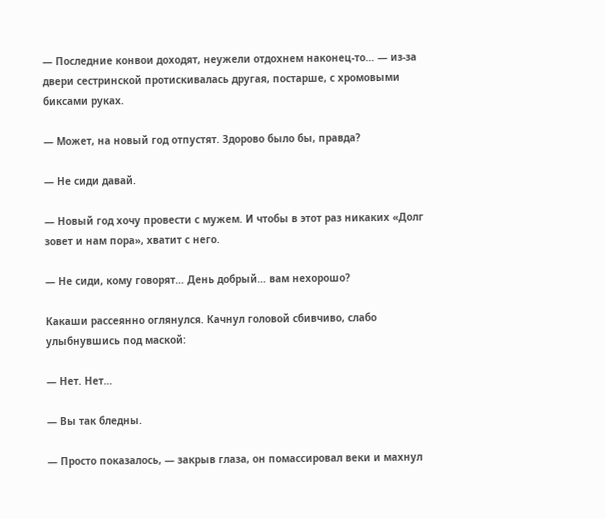— Последние конвои доходят, неужели отдохнем наконец-то… — из-за двери сестринской протискивалась другая, постарше, с хромовыми биксами руках.

— Может, на новый год отпустят. Здорово было бы, правда?

— Не сиди давай.

— Новый год хочу провести с мужем. И чтобы в этот раз никаких «Долг зовет и нам пора», хватит с него.

— Не сиди, кому говорят… День добрый… вам нехорошо?

Какаши рассеянно оглянулся. Качнул головой сбивчиво, слабо улыбнувшись под маской:

— Нет. Нет…

— Вы так бледны.

— Просто показалось, — закрыв глаза, он помассировал веки и махнул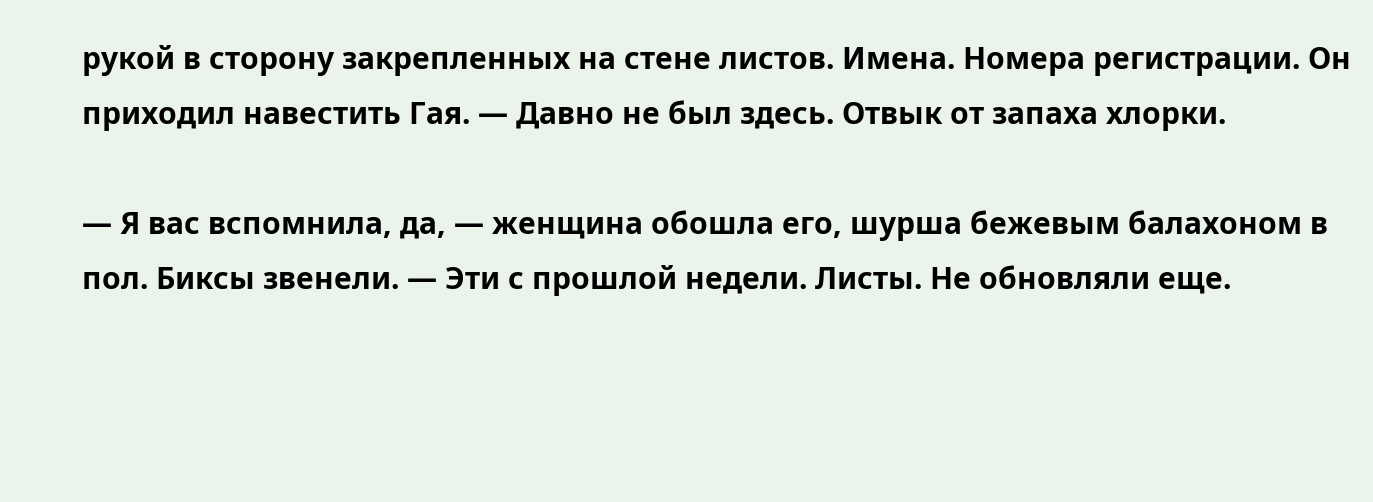рукой в сторону закрепленных на стене листов. Имена. Номера регистрации. Он приходил навестить Гая. — Давно не был здесь. Отвык от запаха хлорки.

— Я вас вспомнила, да, — женщина обошла его, шурша бежевым балахоном в пол. Биксы звенели. — Эти с прошлой недели. Листы. Не обновляли еще.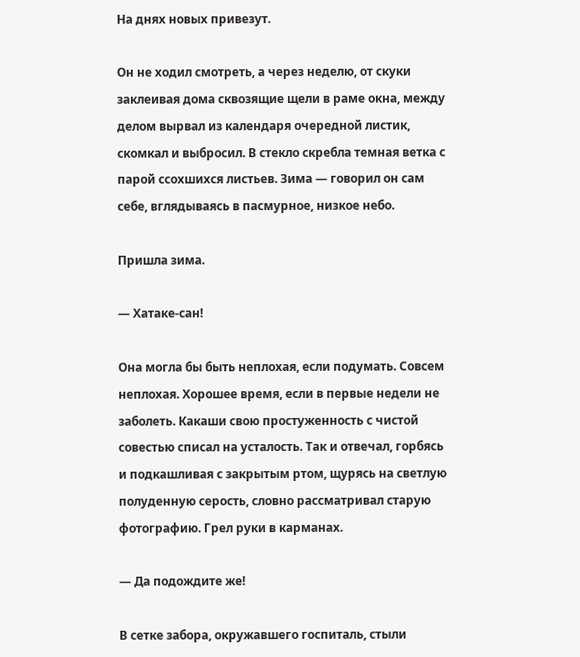На днях новых привезут.

Он не ходил смотреть, а через неделю, от скуки заклеивая дома сквозящие щели в раме окна, между делом вырвал из календаря очередной листик, скомкал и выбросил. В стекло скребла темная ветка с парой ссохшихся листьев. Зима — говорил он сам себе, вглядываясь в пасмурное, низкое небо.

Пришла зима.

— Хатаке-сан!

Она могла бы быть неплохая, если подумать. Совсем неплохая. Хорошее время, если в первые недели не заболеть. Какаши свою простуженность с чистой совестью списал на усталость. Так и отвечал, горбясь и подкашливая с закрытым ртом, щурясь на светлую полуденную серость, словно рассматривал старую фотографию. Грел руки в карманах.

— Да подождите же!

В сетке забора, окружавшего госпиталь, стыли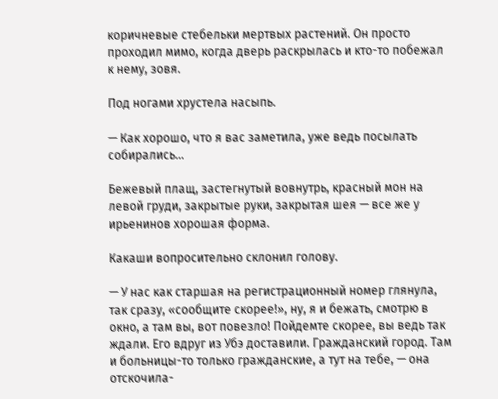коричневые стебельки мертвых растений. Он просто проходил мимо, когда дверь раскрылась и кто-то побежал к нему, зовя.

Под ногами хрустела насыпь.

— Как хорошо, что я вас заметила, уже ведь посылать собирались…

Бежевый плащ, застегнутый вовнутрь, красный мон на левой груди, закрытые руки, закрытая шея — все же у ирьенинов хорошая форма.

Какаши вопросительно склонил голову.

— У нас как старшая на регистрационный номер глянула, так сразу, «сообщите скорее!», ну, я и бежать, смотрю в окно, а там вы, вот повезло! Пойдемте скорее, вы ведь так ждали. Его вдруг из Убэ доставили. Гражданский город. Там и больницы-то только гражданские, а тут на тебе, — она отскочила-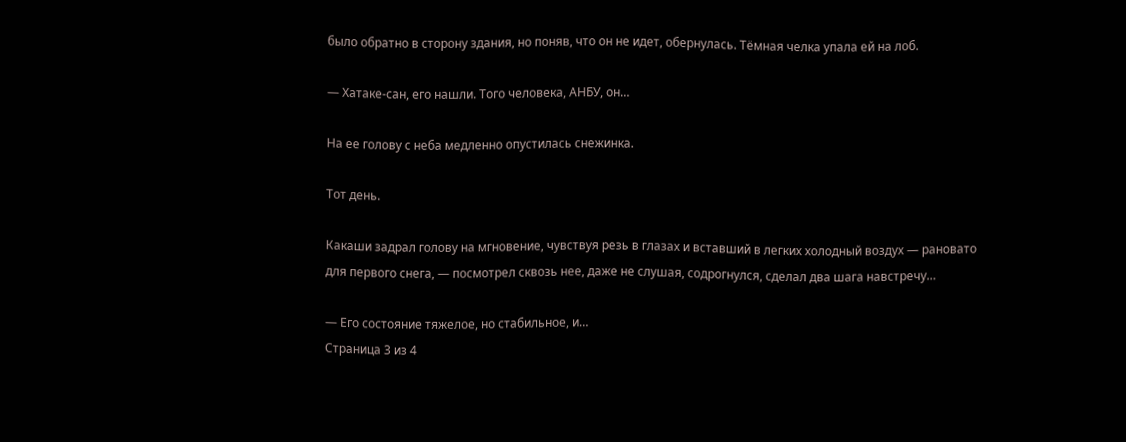было обратно в сторону здания, но поняв, что он не идет, обернулась. Тёмная челка упала ей на лоб.

— Хатаке-сан, его нашли. Того человека, АНБУ, он…

На ее голову с неба медленно опустилась снежинка.

Тот день.

Какаши задрал голову на мгновение, чувствуя резь в глазах и вставший в легких холодный воздух — рановато для первого снега, — посмотрел сквозь нее, даже не слушая, содрогнулся, сделал два шага навстречу…

— Его состояние тяжелое, но стабильное, и…
Страница 3 из 4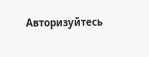Авторизуйтесь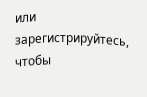или зарегистрируйтесь, чтобы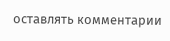оставлять комментарии